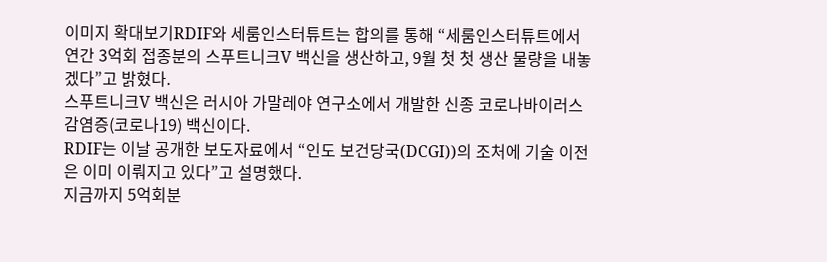이미지 확대보기RDIF와 세룸인스터튜트는 합의를 통해 “세룸인스터튜트에서 연간 3억회 접종분의 스푸트니크V 백신을 생산하고, 9월 첫 첫 생산 물량을 내놓겠다”고 밝혔다.
스푸트니크V 백신은 러시아 가말레야 연구소에서 개발한 신종 코로나바이러스 감염증(코로나19) 백신이다.
RDIF는 이날 공개한 보도자료에서 “인도 보건당국(DCGI))의 조처에 기술 이전은 이미 이뤄지고 있다”고 설명했다.
지금까지 5억회분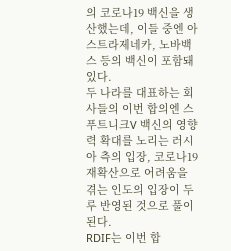의 코로나19 백신을 생산했는데, 이들 중엔 아스트라제네카, 노바백스 등의 백신이 포함돼 있다.
두 나라를 대표하는 회사들의 이번 합의엔 스푸트니크V 백신의 영향력 확대를 노리는 러시아 측의 입장, 코로나19 재확산으로 어려움을 겪는 인도의 입장이 두루 반영된 것으로 풀이된다.
RDIF는 이번 합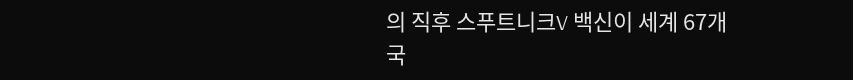의 직후 스푸트니크V 백신이 세계 67개국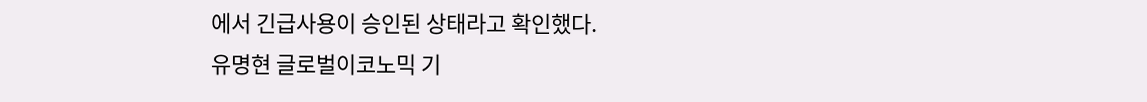에서 긴급사용이 승인된 상태라고 확인했다.
유명현 글로벌이코노믹 기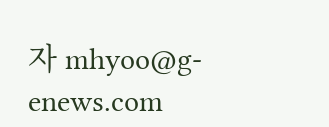자 mhyoo@g-enews.com